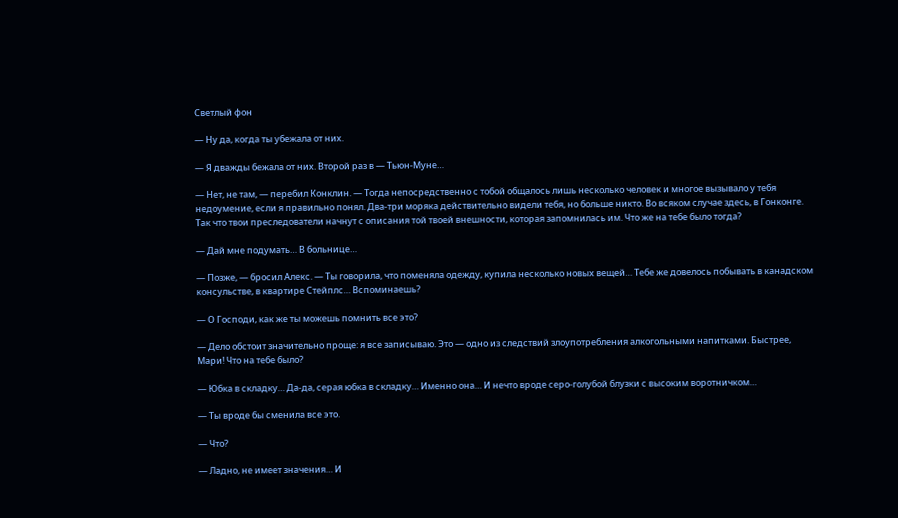Светлый фон

— Ну да, когда ты убежала от них.

— Я дважды бежала от них. Второй раз в — Тьюн-Муне…

— Нет, не там, — перебил Конклин. — Тогда непосредственно с тобой общалось лишь несколько человек и многое вызывало у тебя недоумение, если я правильно понял. Два-три моряка действительно видели тебя, но больше никто. Во всяком случае здесь, в Гонконге. Так что твои преследователи начнут с описания той твоей внешности, которая запомнилась им. Что же на тебе было тогда?

— Дай мне подумать… В больнице…

— Позже, — бросил Алекс. — Ты говорила, что поменяла одежду, купила несколько новых вещей… Тебе же довелось побывать в канадском консульстве, в квартире Стейплс… Вспоминаешь?

— О Господи, как же ты можешь помнить все это?

— Дело обстоит значительно проще: я все записываю. Это — одно из следствий злоупотребления алкогольными напитками. Быстрее, Мари! Что на тебе было?

— Юбка в складку… Да-да, серая юбка в складку… Именно она… И нечто вроде серо-голубой блузки с высоким воротничком…

— Ты вроде бы сменила все это.

— Что?

— Ладно, не имеет значения… И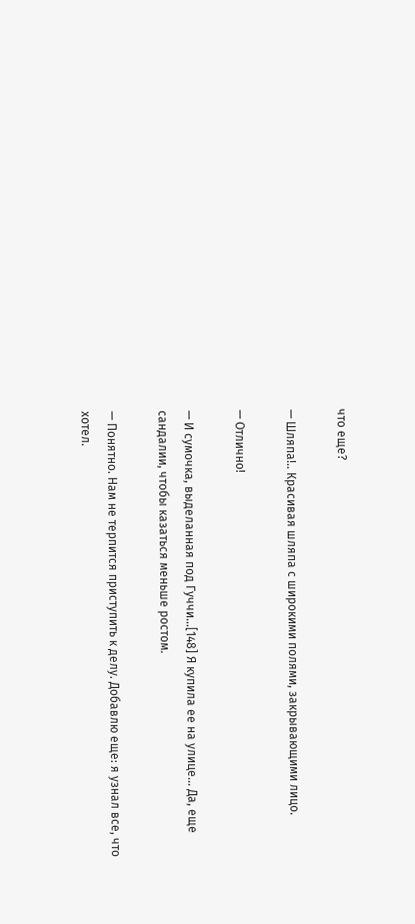что еще?

— Шляпа!.. Красивая шляпа с широкими полями, закрывающими лицо.

— Отлично!

— И сумочка, выделанная под Гуччи…[148] Я купила ее на улице… Да, еще сандалии, чтобы казаться меньше ростом.

— Понятно. Нам не терпится приступить к делу. Добавлю еще: я узнал все, что хотел.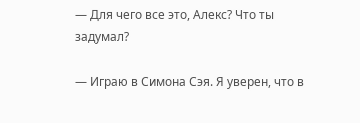— Для чего все это, Алекс? Что ты задумал?

— Играю в Симона Сэя. Я уверен, что в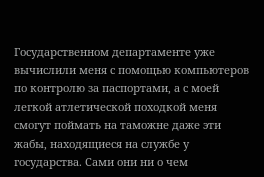Государственном департаменте уже вычислили меня с помощью компьютеров по контролю за паспортами, а с моей легкой атлетической походкой меня смогут поймать на таможне даже эти жабы, находящиеся на службе у государства. Сами они ни о чем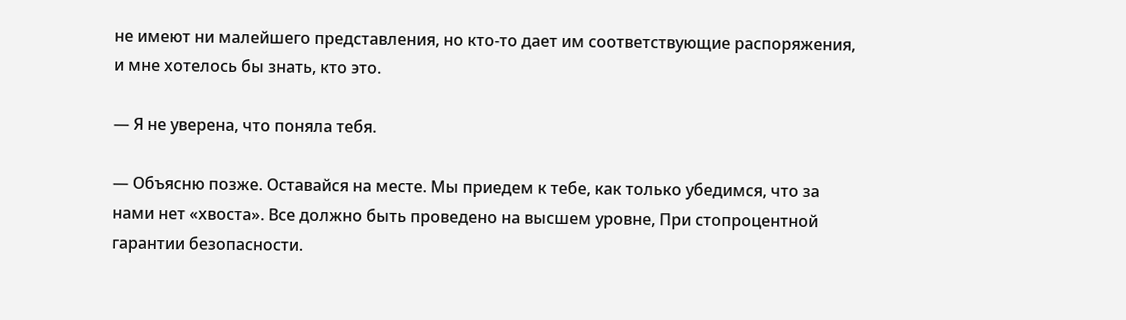не имеют ни малейшего представления, но кто-то дает им соответствующие распоряжения, и мне хотелось бы знать, кто это.

— Я не уверена, что поняла тебя.

— Объясню позже. Оставайся на месте. Мы приедем к тебе, как только убедимся, что за нами нет «хвоста». Все должно быть проведено на высшем уровне, При стопроцентной гарантии безопасности.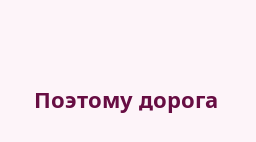Поэтому дорога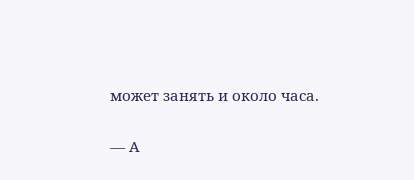может занять и около часа.

— А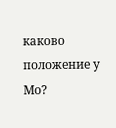каково положение у Мо?